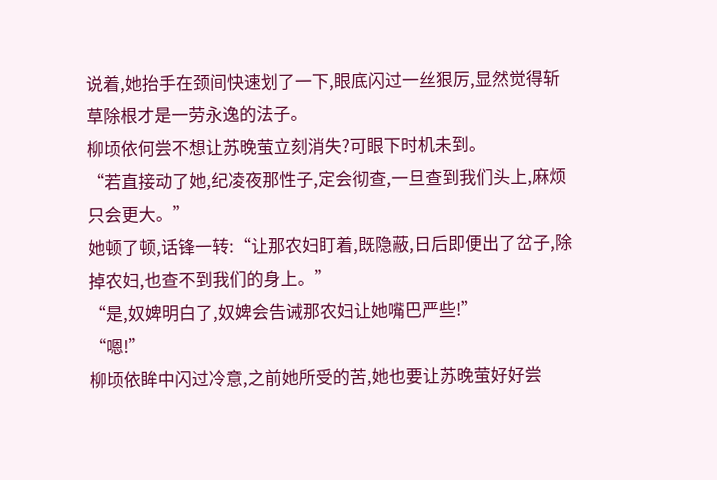说着,她抬手在颈间快速划了一下,眼底闪过一丝狠厉,显然觉得斩草除根才是一劳永逸的法子。
柳顷依何尝不想让苏晚萤立刻消失?可眼下时机未到。
“若直接动了她,纪凌夜那性子,定会彻查,一旦查到我们头上,麻烦只会更大。”
她顿了顿,话锋一转:“让那农妇盯着,既隐蔽,日后即便出了岔子,除掉农妇,也查不到我们的身上。”
“是,奴婢明白了,奴婢会告诫那农妇让她嘴巴严些!”
“嗯!”
柳顷依眸中闪过冷意,之前她所受的苦,她也要让苏晚萤好好尝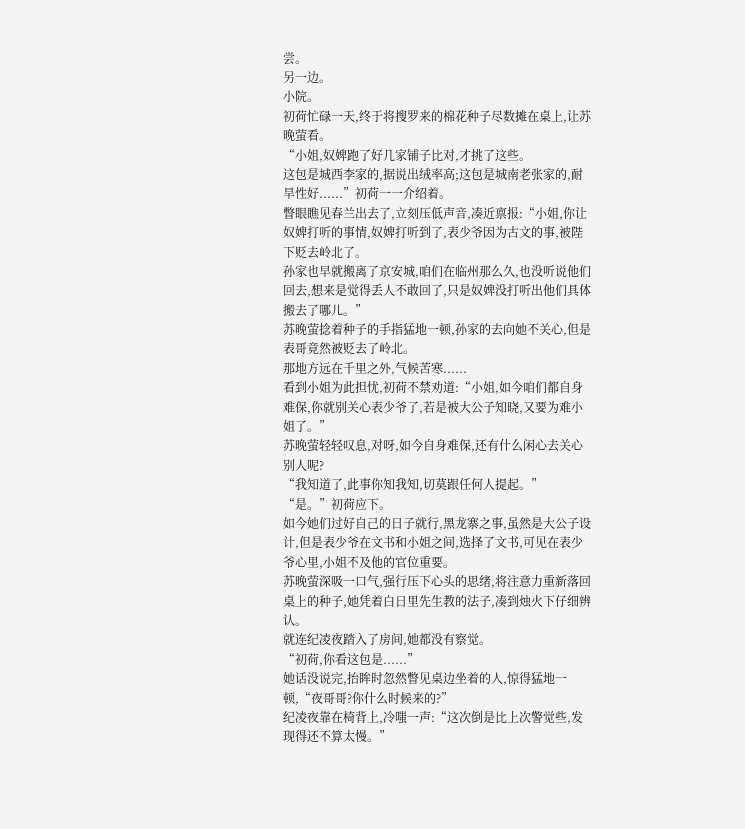尝。
另一边。
小院。
初荷忙碌一天,终于将搜罗来的棉花种子尽数摊在桌上,让苏晚萤看。
“小姐,奴婢跑了好几家铺子比对,才挑了这些。
这包是城西李家的,据说出绒率高;这包是城南老张家的,耐旱性好......”初荷一一介绍着。
瞥眼瞧见春兰出去了,立刻压低声音,凑近禀报:“小姐,你让奴婢打听的事情,奴婢打听到了,表少爷因为古文的事,被陛下贬去岭北了。
孙家也早就搬离了京安城,咱们在临州那么久,也没听说他们回去,想来是觉得丢人不敢回了,只是奴婢没打听出他们具体搬去了哪儿。”
苏晚萤捻着种子的手指猛地一顿,孙家的去向她不关心,但是表哥竟然被贬去了岭北。
那地方远在千里之外,气候苦寒......
看到小姐为此担忧,初荷不禁劝道:“小姐,如今咱们都自身难保,你就别关心表少爷了,若是被大公子知晓,又要为难小姐了。”
苏晚萤轻轻叹息,对呀,如今自身难保,还有什么闲心去关心别人呢?
“我知道了,此事你知我知,切莫跟任何人提起。”
“是。”初荷应下。
如今她们过好自己的日子就行,黑龙寨之事,虽然是大公子设计,但是表少爷在文书和小姐之间,选择了文书,可见在表少爷心里,小姐不及他的官位重要。
苏晚萤深吸一口气,强行压下心头的思绪,将注意力重新落回桌上的种子,她凭着白日里先生教的法子,凑到烛火下仔细辨认。
就连纪凌夜踏入了房间,她都没有察觉。
“初荷,你看这包是......”
她话没说完,抬眸时忽然瞥见桌边坐着的人,惊得猛地一顿,“夜哥哥?你什么时候来的?”
纪凌夜靠在椅背上,冷嗤一声:“这次倒是比上次警觉些,发现得还不算太慢。”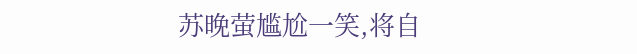苏晚萤尴尬一笑,将自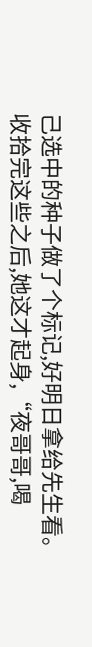己选中的种子做了个标记,好明日拿给先生看。
收拾完这些之后,她这才起身,“夜哥哥,喝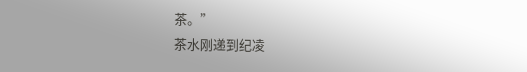茶。”
茶水刚递到纪凌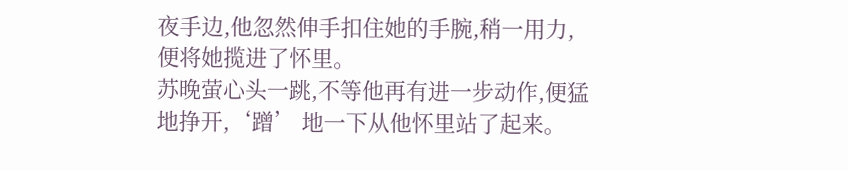夜手边,他忽然伸手扣住她的手腕,稍一用力,便将她揽进了怀里。
苏晚萤心头一跳,不等他再有进一步动作,便猛地挣开,‘蹭’ 地一下从他怀里站了起来。